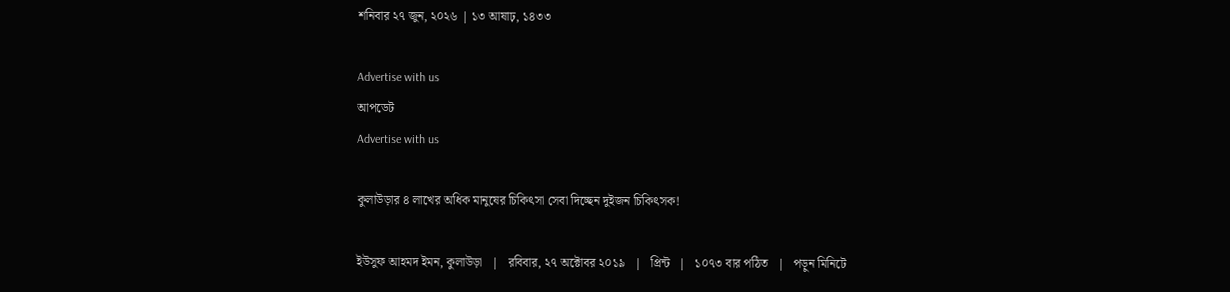শনিবার ২৭ জুন, ২০২৬ | ১৩ আষাঢ়, ১৪৩৩

Advertise with us
আপডেট
Advertise with us

কুলাউড়ার ৪ লাখের অধিক মানুষের চিকিৎসা সেবা দিচ্ছেন দুইজন চিকিৎসক!

ইউসুফ আহমদ ইমন, কুলাউড়া   |   রবিবার, ২৭ অক্টোবর ২০১৯   |   প্রিন্ট   |   ১০৭৩ বার পঠিত   |   পড়ুন মিনিটে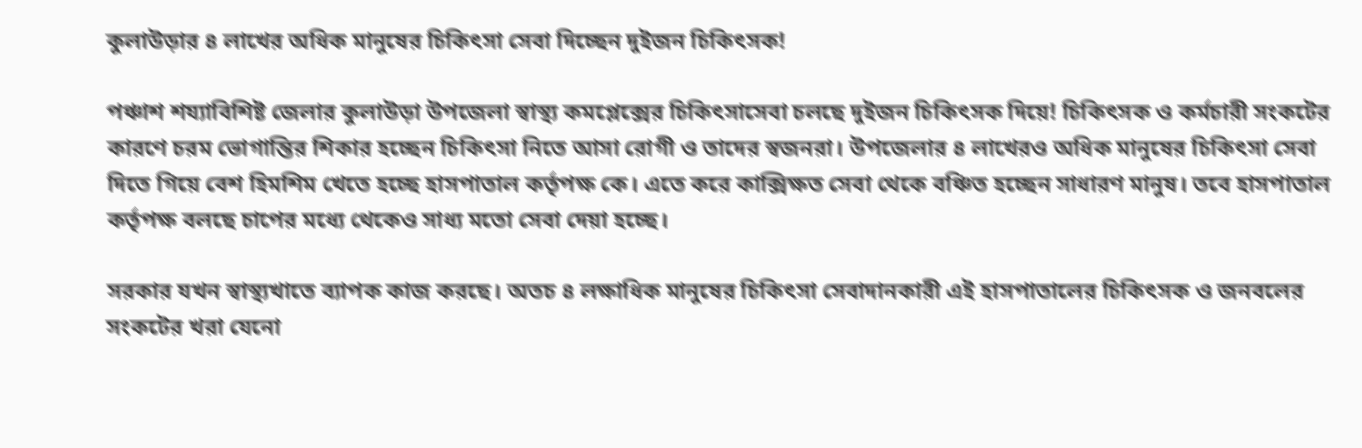কুলাউড়ার ৪ লাখের অধিক মানুষের চিকিৎসা সেবা দিচ্ছেন দুইজন চিকিৎসক!

পঞ্চাশ শয্যাবিশিষ্ট জেলার কুলাউড়া উপজেলা স্বাস্থ্য কমপ্লেক্সের চিকিৎসাসেবা চলছে দুইজন চিকিৎসক দিয়ে! চিকিৎসক ও কর্মচারী সংকটের কারণে চরম ভোগান্তির শিকার হচ্ছেন চিকিৎসা নিতে আসা রোগী ও তাদের স্বজনরা। উপজেলার ৪ লাখেরও অধিক মানুষের চিকিৎসা সেবা দিতে গিয়ে বেশ হিমশিম খেতে হচ্ছে হাসপাতাল কর্তৃপক্ষ কে। এতে করে কাক্সিক্ষত সেবা থেকে বঞ্চিত হচ্ছেন সাধারণ মানুষ। তবে হাসপাতাল কর্তৃপক্ষ বলছে চাপের মধ্যে থেকেও সাধ্য মতো সেবা দেয়া হচ্ছে।

সরকার যখন স্বাস্থ্যখাতে ব্যাপক কাজ করছে। অতচ ৪ লক্ষাধিক মানুষের চিকিৎসা সেবাদানকারী এই হাসপাতালের চিকিৎসক ও জনবলের সংকটের খরা যেনো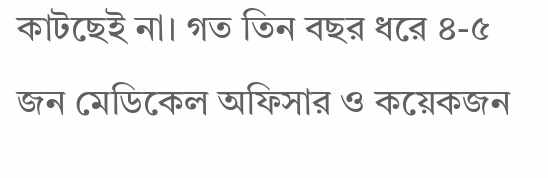কাটছেই না। গত তিন বছর ধরে ৪-৫ জন মেডিকেল অফিসার ও কয়েকজন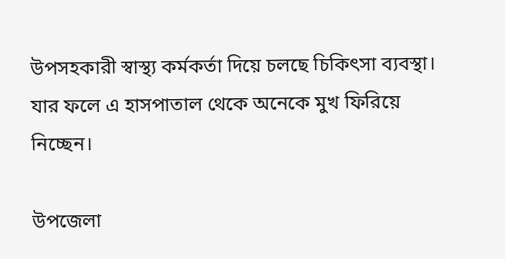উপসহকারী স্বাস্থ্য কর্মকর্তা দিয়ে চলছে চিকিৎসা ব্যবস্থা। যার ফলে এ হাসপাতাল থেকে অনেকে মুখ ফিরিয়ে নিচ্ছেন।

উপজেলা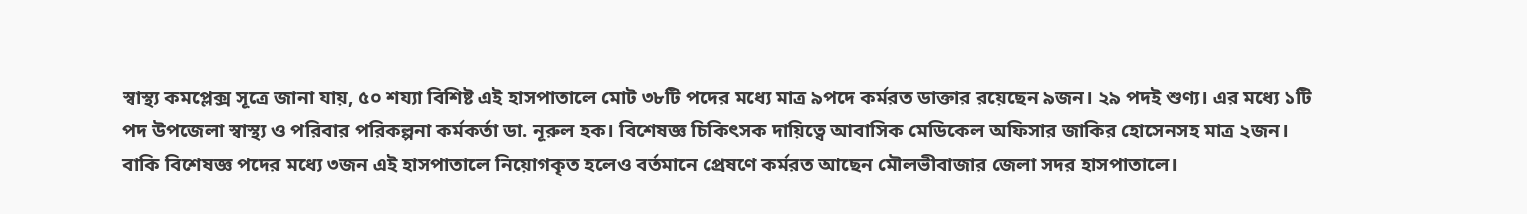স্বাস্থ্য কমপ্লেক্স সূত্রে জানা যায়, ৫০ শয্যা বিশিষ্ট এই হাসপাতালে মোট ৩৮টি পদের মধ্যে মাত্র ৯পদে কর্মরত ডাক্তার রয়েছেন ৯জন। ২৯ পদই শুণ্য। এর মধ্যে ১টি পদ উপজেলা স্বাস্থ্য ও পরিবার পরিকল্পনা কর্মকর্তা ডা. নূরুল হক। বিশেষজ্ঞ চিকিৎসক দায়িত্বে আবাসিক মেডিকেল অফিসার জাকির হোসেনসহ মাত্র ২জন। বাকি বিশেষজ্ঞ পদের মধ্যে ৩জন এই হাসপাতালে নিয়োগকৃত হলেও বর্তমানে প্রেষণে কর্মরত আছেন মৌলভীবাজার জেলা সদর হাসপাতালে।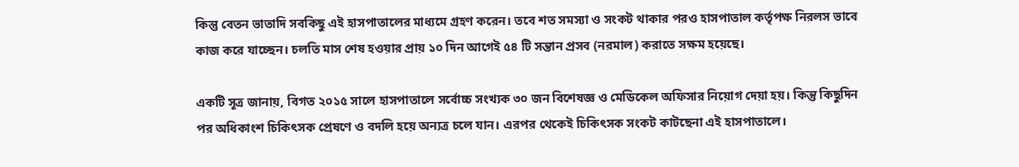কিন্তু বেতন ভাতাদি সবকিছু এই হাসপাতালের মাধ্যমে গ্রহণ করেন। তবে শত সমস্যা ও সংকট থাকার পরও হাসপাতাল কর্তৃপক্ষ নিরলস ভাবে কাজ করে যাচ্ছেন। চলতি মাস শেষ হওয়ার প্রায় ১০ দিন আগেই ৫৪ টি সন্তান প্রসব (নরমাল) করাতে সক্ষম হয়েছে।

একটি সূত্র জানায়, বিগত ২০১৫ সালে হাসপাতালে সর্বোচ্চ সংখ্যক ৩০ জন বিশেষজ্ঞ ও মেডিকেল অফিসার নিয়োগ দেয়া হয়। কিন্তু কিছুদিন পর অধিকাংশ চিকিৎসক প্রেষণে ও বদলি হয়ে অন্যত্র চলে যান। এরপর থেকেই চিকিৎসক সংকট কাটছেনা এই হাসপাতালে।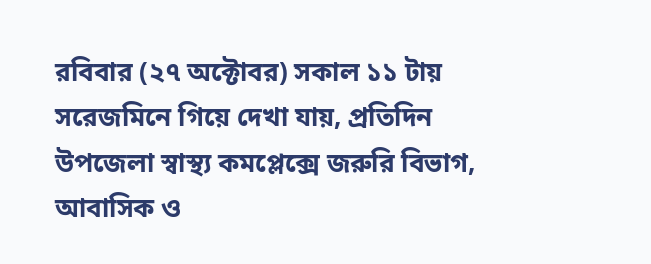রবিবার (২৭ অক্টোবর) সকাল ১১ টায় সরেজমিনে গিয়ে দেখা যায়, প্রতিদিন উপজেলা স্বাস্থ্য কমপ্লেক্সে জরুরি বিভাগ, আবাসিক ও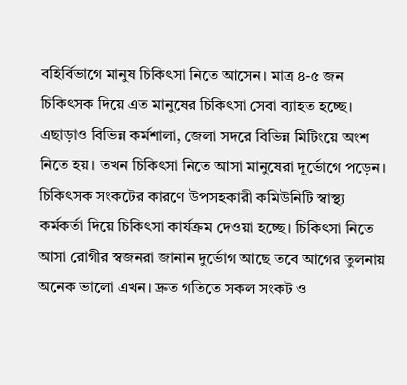বহির্বিভাগে মানুষ চিকিৎসা নিতে আসেন। মাত্র ৪-৫ জন চিকিৎসক দিয়ে এত মানুষের চিকিৎসা সেবা ব্যাহত হচ্ছে। এছাড়াও বিভিন্ন কর্মশালা, জেলা সদরে বিভিন্ন মিটিংয়ে অংশ নিতে হয়। তখন চিকিৎসা নিতে আসা মানুষেরা দূর্ভোগে পড়েন। চিকিৎসক সংকটের কারণে উপসহকারী কমিউনিটি স্বাস্থ্য কর্মকর্তা দিয়ে চিকিৎসা কার্যক্রম দেওয়া হচ্ছে। চিকিৎসা নিতে আসা রোগীর স্বজনরা জানান দুর্ভোগ আছে তবে আগের তুলনায় অনেক ভালো এখন। দ্রুত গতিতে সকল সংকট ও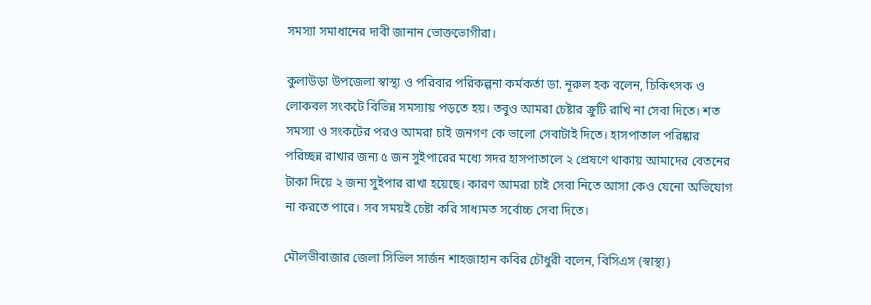সমস্যা সমাধানের দাবী জানান ভোক্তভোগীরা।

কুলাউড়া উপজেলা স্বাস্থ্য ও পরিবার পরিকল্পনা কর্মকর্তা ডা. নূরুল হক বলেন, চিকিৎসক ও লোকবল সংকটে বিভিন্ন সমস্যায় পড়তে হয়। তবুও আমরা চেষ্টার ক্রুটি রাখি না সেবা দিতে। শত সমস্যা ও সংকটের পরও আমরা চাই জনগণ কে ভালো সেবাটাই দিতে। হাসপাতাল পরিষ্কার পরিচ্ছন্ন রাখার জন্য ৫ জন সুইপারের মধ্যে সদর হাসপাতালে ২ প্রেষণে থাকায় আমাদের বেতনের টাকা দিয়ে ২ জন্য সুইপার রাখা হয়েছে। কারণ আমরা চাই সেবা নিতে আসা কেও যেনো অভিযোগ না করতে পারে। সব সময়ই চেষ্টা করি সাধ্যমত সর্বোচ্চ সেবা দিতে।

মৌলভীবাজার জেলা সিভিল সার্জন শাহজাহান কবির চৌধুরী বলেন, বিসিএস (স্বাস্থ্য)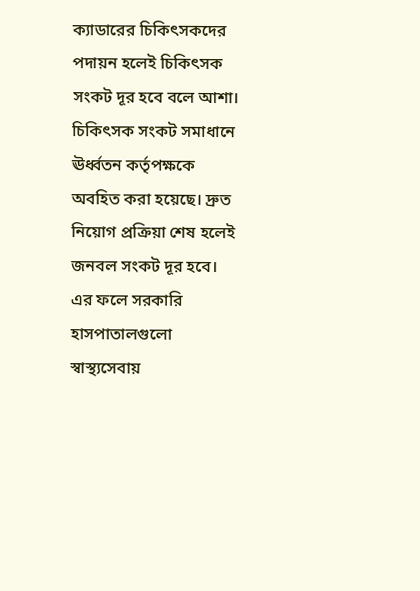ক্যাডারের চিকিৎসকদের পদায়ন হলেই চিকিৎসক সংকট দূর হবে বলে আশা। চিকিৎসক সংকট সমাধানে ঊর্ধ্বতন কর্তৃপক্ষকে অবহিত করা হয়েছে। দ্রুত নিয়োগ প্রক্রিয়া শেষ হলেই জনবল সংকট দূর হবে। এর ফলে সরকারি হাসপাতালগুলো স্বাস্থ্যসেবায়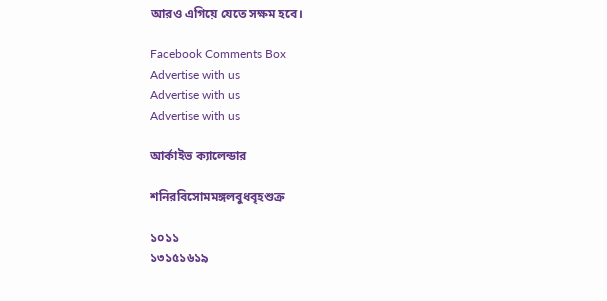আরও এগিয়ে যেতে সক্ষম হবে।

Facebook Comments Box
Advertise with us
Advertise with us
Advertise with us

আর্কাইভ ক্যালেন্ডার

শনিরবিসোমমঙ্গলবুধবৃহশুক্র

১০১১
১৩১৫১৬১৯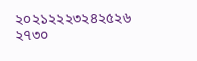২০২১২২২৩২৪২৫২৬
২৭৩০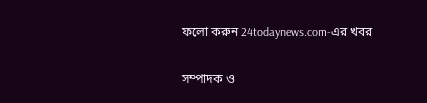ফলো করুন 24todaynews.com-এর খবর

সম্পাদক ও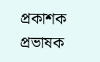প্রকাশক
প্রভাষক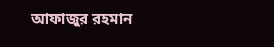আফাজুর রহমান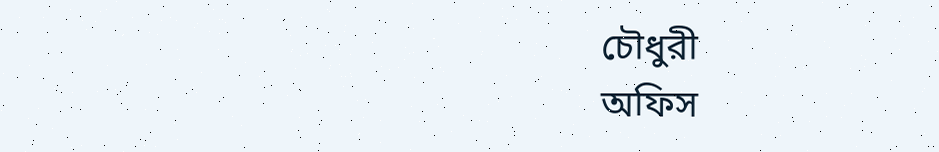চৌধুরী
অফিস